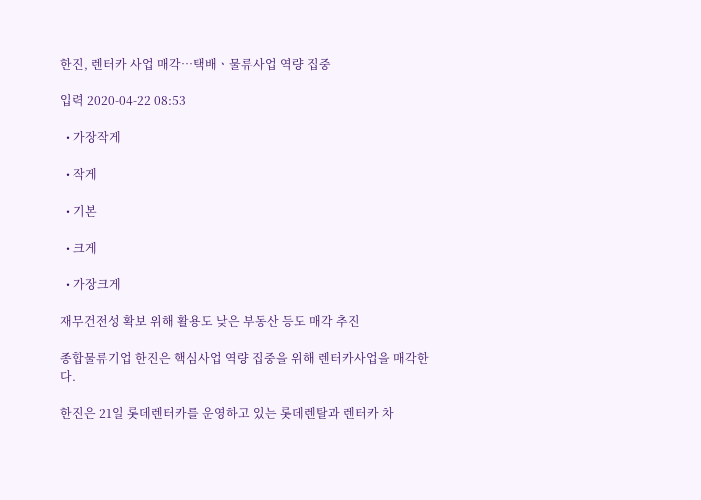한진, 렌터카 사업 매각…택배ㆍ물류사업 역량 집중

입력 2020-04-22 08:53

  • 가장작게

  • 작게

  • 기본

  • 크게

  • 가장크게

재무건전성 확보 위해 활용도 낮은 부동산 등도 매각 추진

종합물류기업 한진은 핵심사업 역량 집중을 위해 렌터카사업을 매각한다.

한진은 21일 롯데렌터카를 운영하고 있는 롯데렌탈과 렌터카 차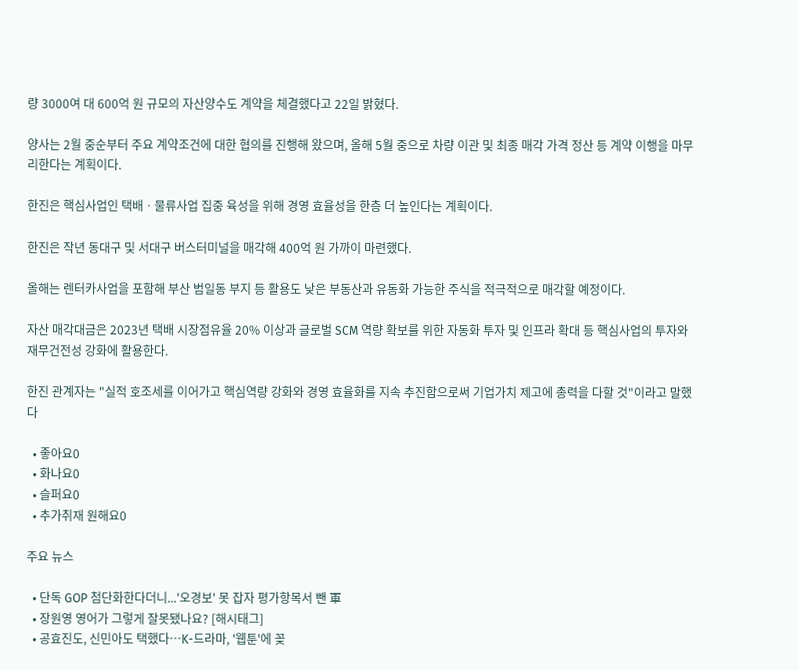량 3000여 대 600억 원 규모의 자산양수도 계약을 체결했다고 22일 밝혔다.

양사는 2월 중순부터 주요 계약조건에 대한 협의를 진행해 왔으며, 올해 5월 중으로 차량 이관 및 최종 매각 가격 정산 등 계약 이행을 마무리한다는 계획이다.

한진은 핵심사업인 택배ㆍ물류사업 집중 육성을 위해 경영 효율성을 한층 더 높인다는 계획이다.

한진은 작년 동대구 및 서대구 버스터미널을 매각해 400억 원 가까이 마련했다.

올해는 렌터카사업을 포함해 부산 범일동 부지 등 활용도 낮은 부동산과 유동화 가능한 주식을 적극적으로 매각할 예정이다.

자산 매각대금은 2023년 택배 시장점유율 20% 이상과 글로벌 SCM 역량 확보를 위한 자동화 투자 및 인프라 확대 등 핵심사업의 투자와 재무건전성 강화에 활용한다.

한진 관계자는 "실적 호조세를 이어가고 핵심역량 강화와 경영 효율화를 지속 추진함으로써 기업가치 제고에 총력을 다할 것"이라고 말했다

  • 좋아요0
  • 화나요0
  • 슬퍼요0
  • 추가취재 원해요0

주요 뉴스

  • 단독 GOP 첨단화한다더니...'오경보' 못 잡자 평가항목서 뺀 軍
  • 장원영 영어가 그렇게 잘못됐나요? [해시태그]
  • 공효진도, 신민아도 택했다⋯K-드라마, '웹툰'에 꽂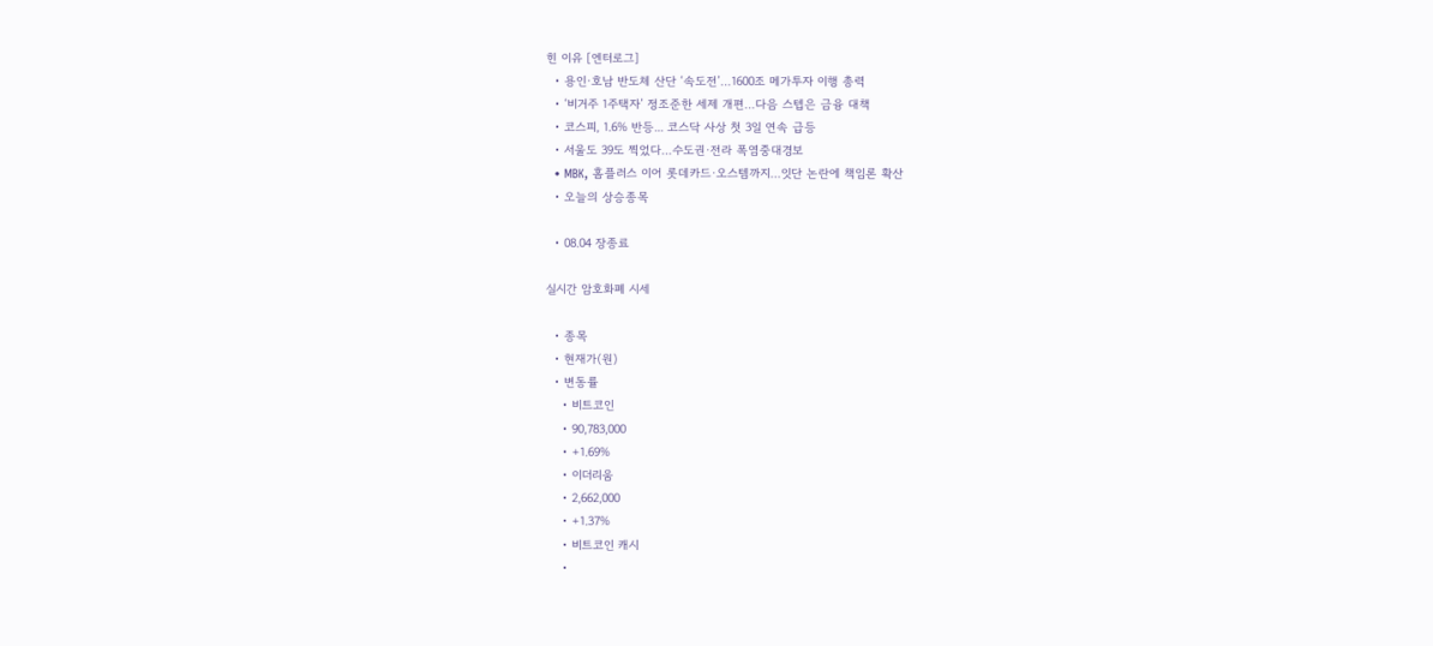힌 이유 [엔터로그]
  • 용인·호남 반도체 산단 ‘속도전’…1600조 메가투자 이행 총력
  • ‘비거주 1주택자’ 정조준한 세제 개편…다음 스텝은 금융 대책
  • 코스피, 1.6% 반등... 코스닥 사상 첫 3일 연속 급등
  • 서울도 39도 찍었다…수도권·전라 폭염중대경보
  • MBK, 홈플러스 이어 롯데카드·오스템까지…잇단 논란에 책임론 확산
  • 오늘의 상승종목

  • 08.04 장종료

실시간 암호화폐 시세

  • 종목
  • 현재가(원)
  • 변동률
    • 비트코인
    • 90,783,000
    • +1.69%
    • 이더리움
    • 2,662,000
    • +1.37%
    • 비트코인 캐시
    •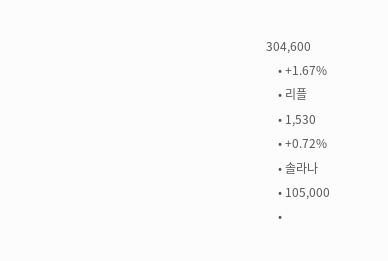304,600
    • +1.67%
    • 리플
    • 1,530
    • +0.72%
    • 솔라나
    • 105,000
    •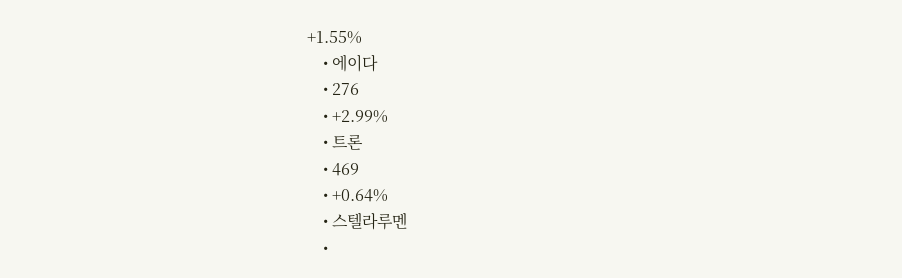+1.55%
    • 에이다
    • 276
    • +2.99%
    • 트론
    • 469
    • +0.64%
    • 스텔라루멘
    •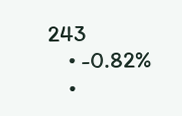243
    • -0.82%
    •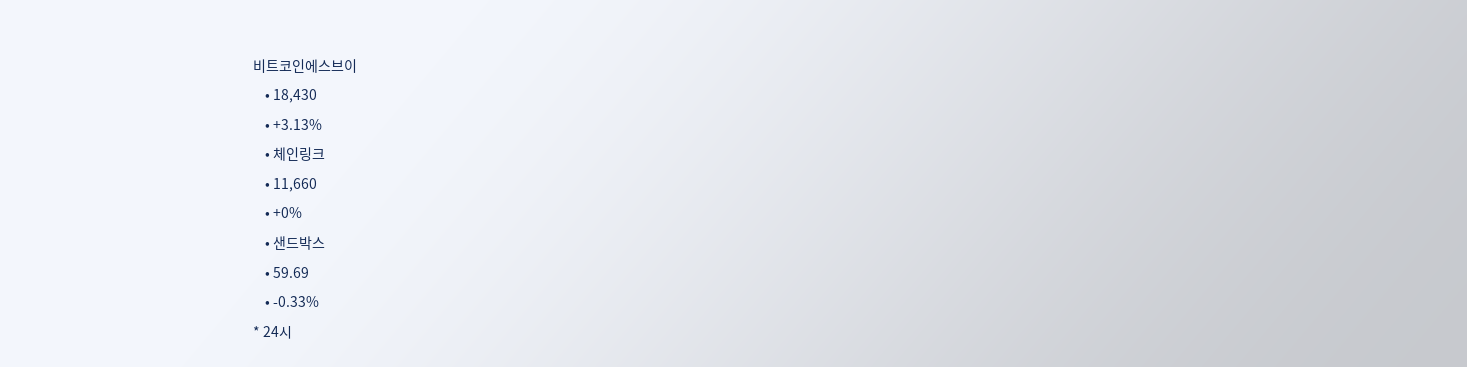비트코인에스브이
    • 18,430
    • +3.13%
    • 체인링크
    • 11,660
    • +0%
    • 샌드박스
    • 59.69
    • -0.33%
* 24시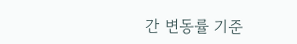간 변동률 기준